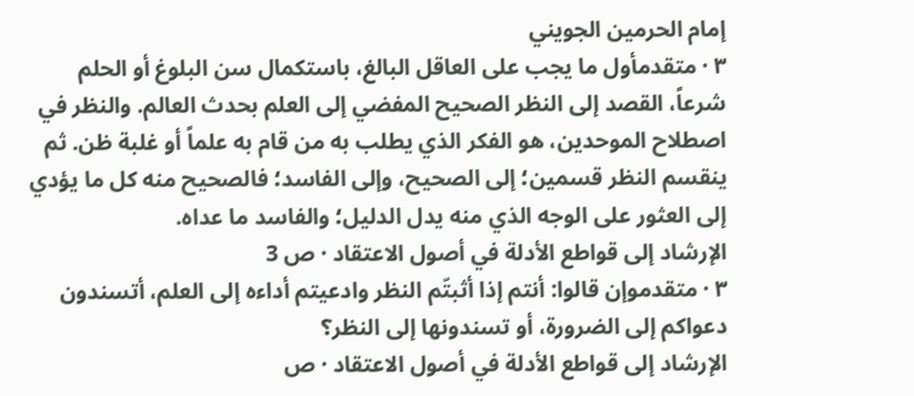إمام الحرمين الجويني
٣ · متقدمأول ما يجب على العاقل البالغ، باستكمال سن البلوغ أو الحلم شرعاً، القصد إلى النظر الصحيح المفضي إلى العلم بحدث العالم. والنظر في اصطلاح الموحدين، هو الفكر الذي يطلب به من قام به علماً أو غلبة ظن. ثم ينقسم النظر قسمين؛ إلى الصحيح، وإلى الفاسد؛ فالصحيح منه كل ما يؤدي إلى العثور على الوجه الذي منه يدل الدليل؛ والفاسد ما عداه.
الإرشاد إلى قواطع الأدلة في أصول الاعتقاد · ص 3
٣ · متقدموإن قالوا: أنتم إذا أثبتّم النظر وادعيتم أداءه إلى العلم، أتسندون دعواكم إلى الضرورة، أو تسندونها إلى النظر؟
الإرشاد إلى قواطع الأدلة في أصول الاعتقاد · ص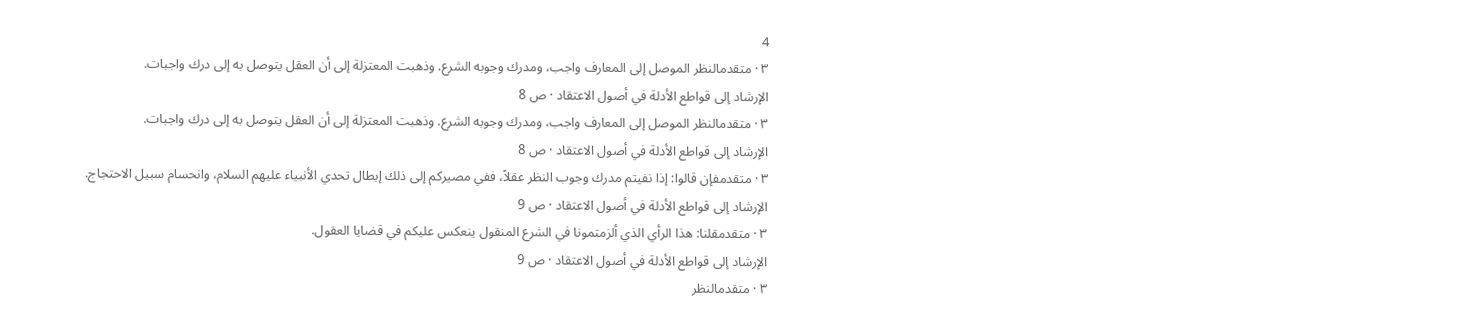4
٣ · متقدمالنظر الموصل إلى المعارف واجب، ومدرك وجوبه الشرع. وذهبت المعتزلة إلى أن العقل يتوصل به إلى درك واجبات.
الإرشاد إلى قواطع الأدلة في أصول الاعتقاد · ص 8
٣ · متقدمالنظر الموصل إلى المعارف واجب، ومدرك وجوبه الشرع. وذهبت المعتزلة إلى أن العقل يتوصل به إلى درك واجبات.
الإرشاد إلى قواطع الأدلة في أصول الاعتقاد · ص 8
٣ · متقدمفإن قالوا: إذا نفيتم مدرك وجوب النظر عقلاً، ففي مصيركم إلى ذلك إبطال تحدي الأنبياء عليهم السلام، وانحسام سبيل الاحتجاج.
الإرشاد إلى قواطع الأدلة في أصول الاعتقاد · ص 9
٣ · متقدمقلنا: هذا الرأي الذي ألزمتمونا في الشرع المنقول ينعكس عليكم في قضايا العقول.
الإرشاد إلى قواطع الأدلة في أصول الاعتقاد · ص 9
٣ · متقدمالنظر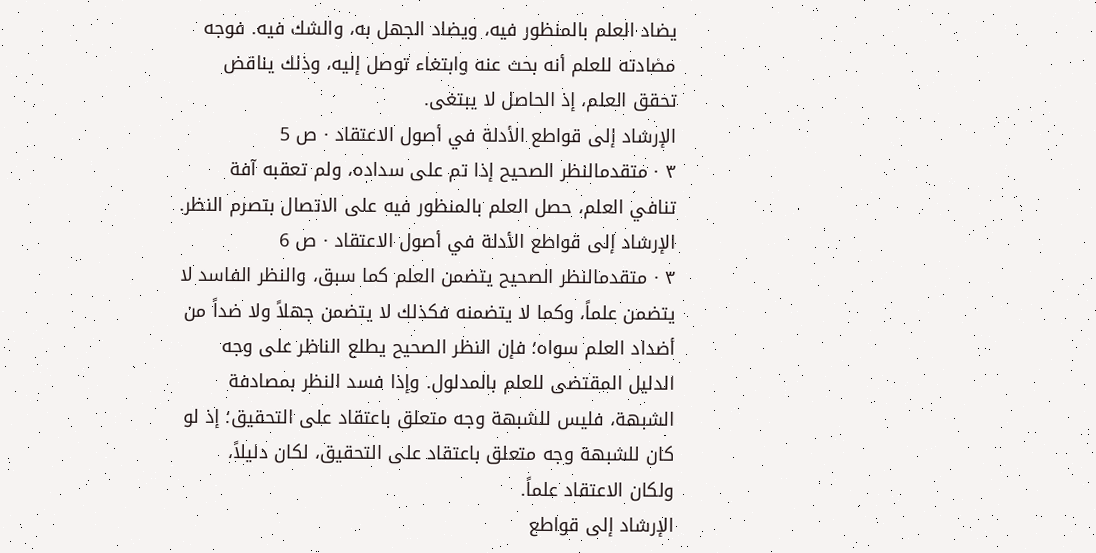يضاد العلم بالمنظور فيه، ويضاد الجهل به، والشك فيه. فوجه مضادته للعلم أنه بحث عنه وابتغاء توصل إليه، وذلك يناقض تحقق العلم، إذ الحاصل لا يبتغى.
الإرشاد إلى قواطع الأدلة في أصول الاعتقاد · ص 5
٣ · متقدمالنظر الصحيح إذا تم على سداده، ولم تعقبه آفة تنافي العلم، حصل العلم بالمنظور فيه على الاتصال بتصرم النظر.
الإرشاد إلى قواطع الأدلة في أصول الاعتقاد · ص 6
٣ · متقدمالنظر الصحيح يتضمن العلم كما سبق، والنظر الفاسد لا يتضمن علماً، وكما لا يتضمنه فكذلك لا يتضمن جهلاً ولا ضداً من أضداد العلم سواه؛ فإن النظر الصحيح يطلع الناظر على وجه الدليل المقتضى للعلم بالمدلول. وإذا فسد النظر بمصادفة الشبهة، فليس للشبهة وجه متعلق باعتقاد على التحقيق؛ إذ لو كان للشبهة وجه متعلق باعتقاد على التحقيق، لكان دليلاً، ولكان الاعتقاد علماً.
الإرشاد إلى قواطع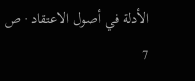الأدلة في أصول الاعتقاد · ص 7